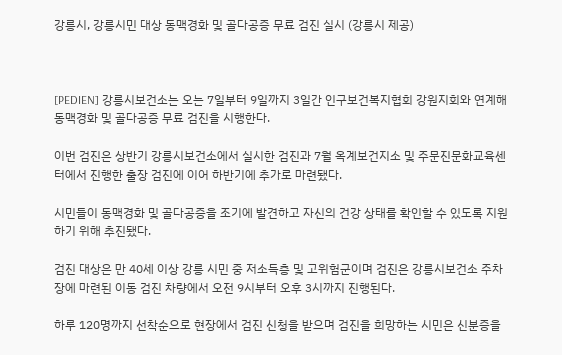강릉시, 강릉시민 대상 동맥경화 및 골다공증 무료 검진 실시 (강릉시 제공)



[PEDIEN] 강릉시보건소는 오는 7일부터 9일까지 3일간 인구보건복지협회 강원지회와 연계해 동맥경화 및 골다공증 무료 검진을 시행한다.

이번 검진은 상반기 강릉시보건소에서 실시한 검진과 7월 옥계보건지소 및 주문진문화교육센터에서 진행한 출장 검진에 이어 하반기에 추가로 마련됐다.

시민들이 동맥경화 및 골다공증을 조기에 발견하고 자신의 건강 상태를 확인할 수 있도록 지원하기 위해 추진됐다.

검진 대상은 만 40세 이상 강릉 시민 중 저소득층 및 고위험군이며 검진은 강릉시보건소 주차장에 마련된 이동 검진 차량에서 오전 9시부터 오후 3시까지 진행된다.

하루 120명까지 선착순으로 현장에서 검진 신청을 받으며 검진을 희망하는 시민은 신분증을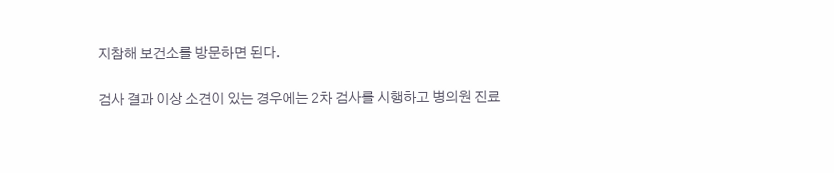지참해 보건소를 방문하면 된다.

검사 결과 이상 소견이 있는 경우에는 2차 검사를 시행하고 병의원 진료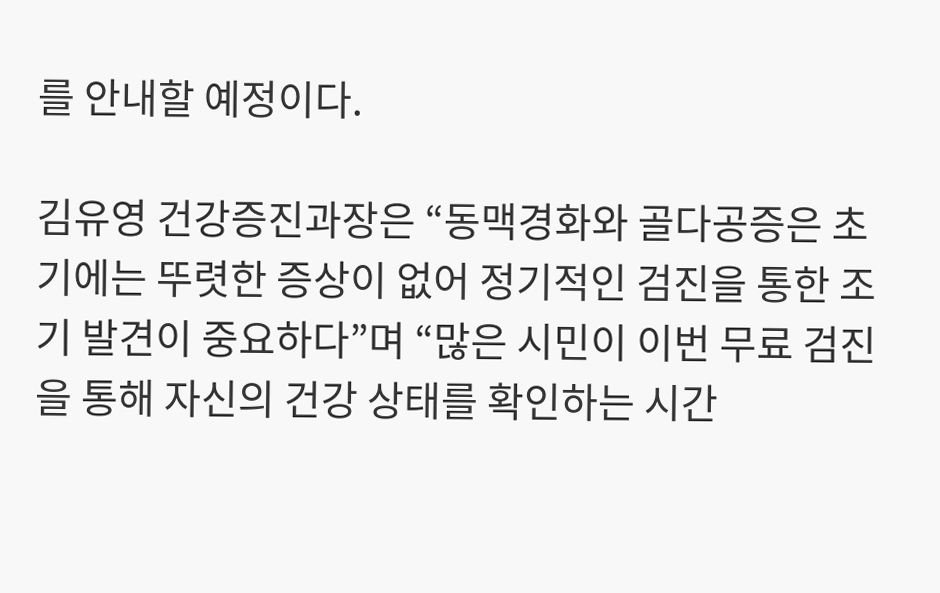를 안내할 예정이다.

김유영 건강증진과장은 “동맥경화와 골다공증은 초기에는 뚜렷한 증상이 없어 정기적인 검진을 통한 조기 발견이 중요하다”며 “많은 시민이 이번 무료 검진을 통해 자신의 건강 상태를 확인하는 시간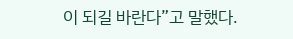이 되길 바란다”고 말했다.